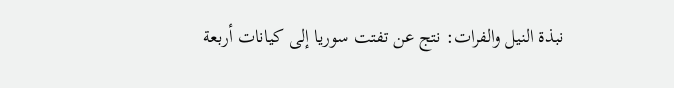نبذة النيل والفرات: نتج عن تفتت سوريا إلى كيانات أربعة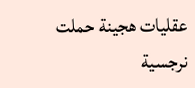عقليات هجينة حملت نرجسية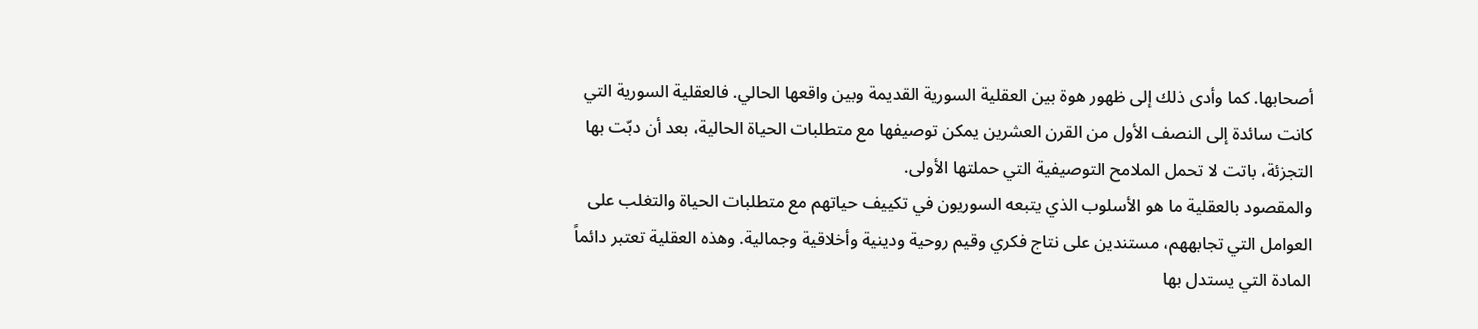أصحابها. كما وأدى ذلك إلى ظهور هوة بين العقلية السورية القديمة وبين واقعها الحالي. فالعقلية السورية التي كانت سائدة إلى النصف الأول من القرن العشرين يمكن توصيفها مع متطلبات الحياة الحالية، بعد أن دبّت بها التجزئة، باتت لا تحمل الملامح التوصيفية التي حملتها الأولى.
والمقصود بالعقلية ما هو الأسلوب الذي يتبعه السوريون في تكييف حياتهم مع متطلبات الحياة والتغلب على العوامل التي تجابههم، مستندين على نتاج فكري وقيم روحية ودينية وأخلاقية وجمالية. وهذه العقلية تعتبر دائماً المادة التي يستدل بها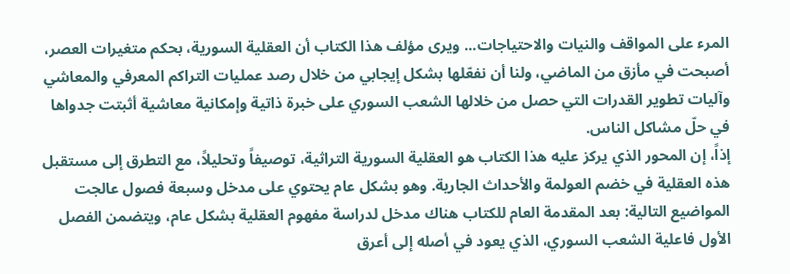المرء على المواقف والنيات والاحتياجات... ويرى مؤلف هذا الكتاب أن العقلية السورية، بحكم متغيرات العصر، أصبحت في مأزق من الماضي، ولنا أن نفعّلها بشكل إيجابي من خلال رصد عمليات التراكم المعرفي والمعاشي وآليات تطوير القدرات التي حصل من خلالها الشعب السوري على خبرة ذاتية وإمكانية معاشية أثبتت جدواها في حلّ مشاكل الناس.
إذاً، إن المحور الذي يركز عليه هذا الكتاب هو العقلية السورية التراثية، توصيفاً وتحليلاً، مع التطرق إلى مستقبل هذه العقلية في خضم العولمة والأحداث الجارية. وهو بشكل عام يحتوي على مدخل وسبعة فصول عالجت المواضيع التالية: بعد المقدمة العام للكتاب هناك مدخل لدراسة مفهوم العقلية بشكل عام، ويتضمن الفصل الأول فاعلية الشعب السوري، الذي يعود في أصله إلى أعرق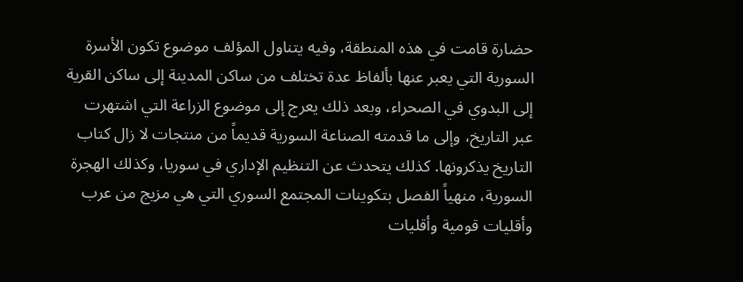حضارة قامت في هذه المنطقة، وفيه يتناول المؤلف موضوع تكون الأسرة السورية التي يعبر عنها بألفاظ عدة تختلف من ساكن المدينة إلى ساكن القرية إلى البدوي في الصحراء، وبعد ذلك يعرج إلى موضوع الزراعة التي اشتهرت عبر التاريخ، وإلى ما قدمته الصناعة السورية قديماً من منتجات لا زال كتاب التاريخ يذكرونها. كذلك يتحدث عن التنظيم الإداري في سوريا، وكذلك الهجرة السورية، منهياً الفصل بتكوينات المجتمع السوري التي هي مزيج من عرب وأقليات قومية وأقليات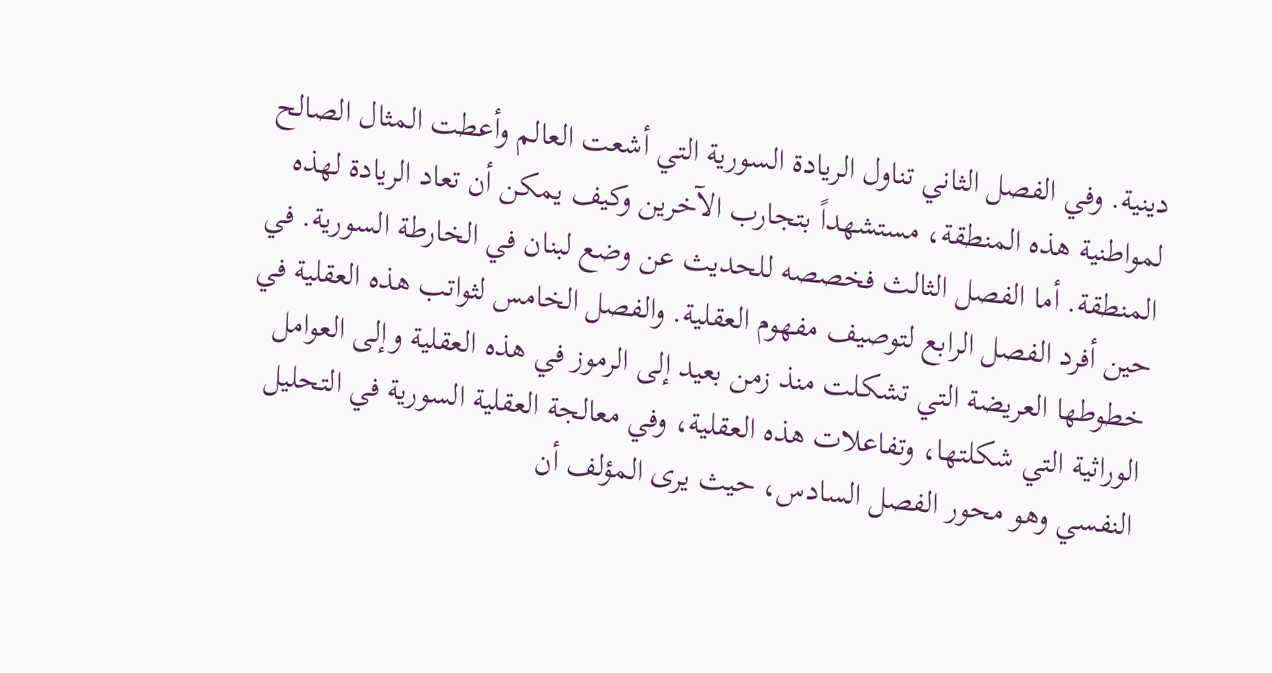دينية. وفي الفصل الثاني تناول الريادة السورية التي أشعت العالم وأعطت المثال الصالح لمواطنية هذه المنطقة، مستشهداً بتجارب الآخرين وكيف يمكن أن تعاد الريادة لهذه المنطقة. أما الفصل الثالث فخصصه للحديث عن وضع لبنان في الخارطة السورية. في حين أفرد الفصل الرابع لتوصيف مفهوم العقلية. والفصل الخامس لثواتب هذه العقلية في خطوطها العريضة التي تشكلت منذ زمن بعيد إلى الرموز في هذه العقلية وإلى العوامل الوراثية التي شكلتها، وتفاعلات هذه العقلية، وفي معالجة العقلية السورية في التحليل النفسي وهو محور الفصل السادس، حيث يرى المؤلف أن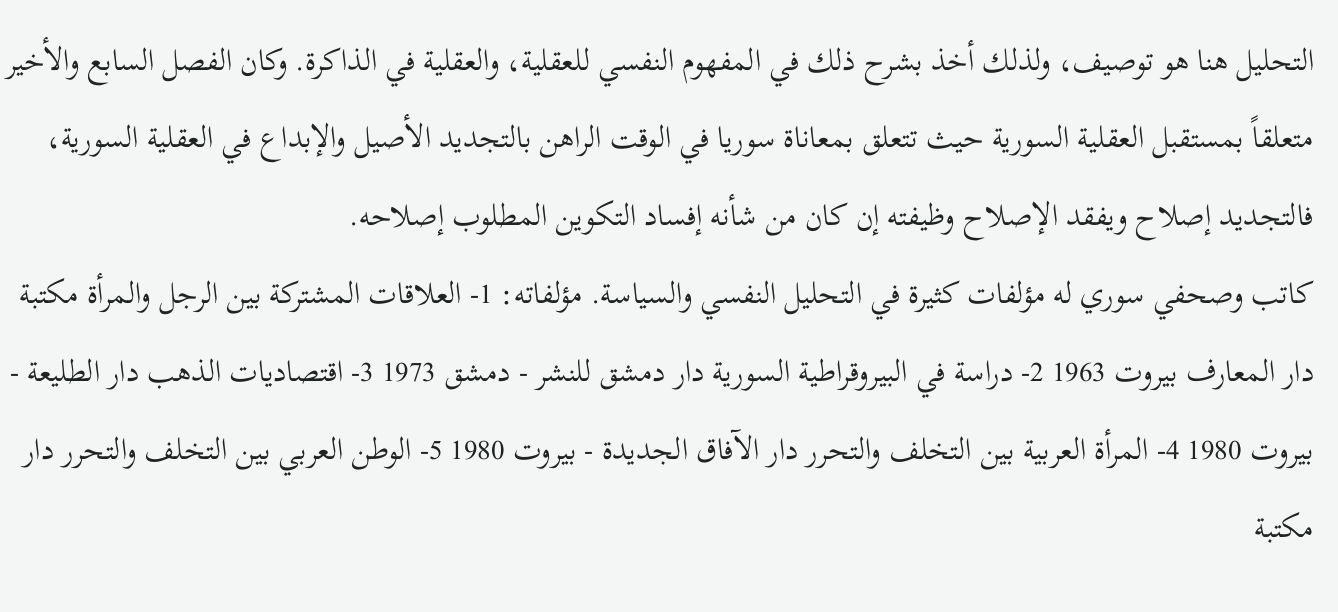التحليل هنا هو توصيف، ولذلك أخذ بشرح ذلك في المفهوم النفسي للعقلية، والعقلية في الذاكرة. وكان الفصل السابع والأخير متعلقاً بمستقبل العقلية السورية حيث تتعلق بمعاناة سوريا في الوقت الراهن بالتجديد الأصيل والإبداع في العقلية السورية، فالتجديد إصلاح ويفقد الإصلاح وظيفته إن كان من شأنه إفساد التكوين المطلوب إصلاحه.
كاتب وصحفي سوري له مؤلفات كثيرة في التحليل النفسي والسياسة. مؤلفاته: 1- العلاقات المشتركة بين الرجل والمرأة مكتبة دار المعارف بيروت 1963 2- دراسة في البيروقراطية السورية دار دمشق للنشر - دمشق 1973 3- اقتصاديات الذهب دار الطليعة - بيروت 1980 4- المرأة العربية بين التخلف والتحرر دار الآفاق الجديدة - بيروت 1980 5- الوطن العربي بين التخلف والتحرر دار مكتبة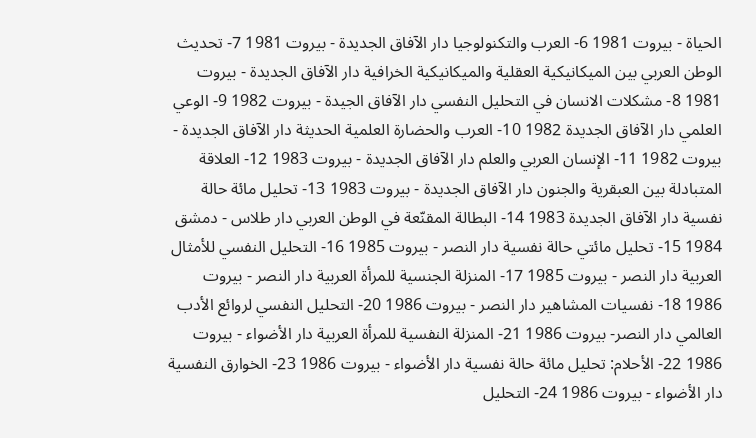الحياة - بيروت 1981 6- العرب والتكنولوجيا دار الآفاق الجديدة - بيروت 1981 7- تحديث الوطن العربي بين الميكانيكية العقلية والميكانيكية الخرافية دار الآفاق الجديدة - بيروت 1981 8- مشكلات الانسان في التحليل النفسي دار الآفاق الجيدة - بيروت 1982 9- الوعي العلمي دار الآفاق الجديدة 1982 10- العرب والحضارة العلمية الحديثة دار الآفاق الجديدة - بيروت 1982 11- الإنسان العربي والعلم دار الآفاق الجديدة - بيروت 1983 12- العلاقة المتبادلة بين العبقرية والجنون دار الآفاق الجديدة - بيروت 1983 13- تحليل مائة حالة نفسية دار الآفاق الجديدة 1983 14- البطالة المقنّعة في الوطن العربي دار طلاس - دمشق 1984 15- تحليل مائتي حالة نفسية دار النصر - بيروت 1985 16- التحليل النفسي للأمثال العربية دار النصر - بيروت 1985 17- المنزلة الجنسية للمرأة العربية دار النصر - بيروت 1986 18- نفسيات المشاهير دار النصر - بيروت 1986 20- التحليل النفسي لروائع الأدب العالمي دار النصر- بيروت 1986 21- المنزلة النفسية للمرأة العربية دار الأضواء - بيروت 1986 22- الأحلام: تحليل مائة حالة نفسية دار الأضواء - بيروت 1986 23- الخوارق النفسية دار الأضواء - بيروت 1986 24- التحليل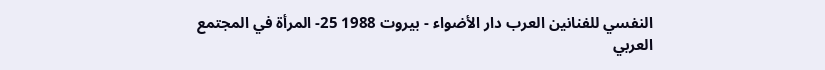النفسي للفنانين العرب دار الأضواء - بيروت 1988 25- المرأة في المجتمع العربي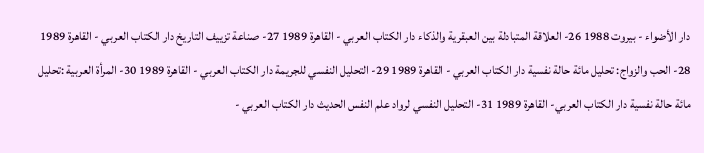دار الأضواء - بيروت 1988 26- العلاقة المتبادلة بين العبقرية والذكاء دار الكتاب العربي - القاهرة 1989 27- صناعة تزييف التاريخ دار الكتاب العربي - القاهرة 1989 28- الحب والزواج: تحليل مائة حالة نفسية دار الكتاب العربي - القاهرة 1989 29- التحليل النفسي للجريمة دار الكتاب العربي - القاهرة 1989 30- المرأة العربية :تحليل مائة حالة نفسية دار الكتاب العربي- القاهرة 1989 31- التحليل النفسي لرواد علم النفس الحديث دار الكتاب العربي -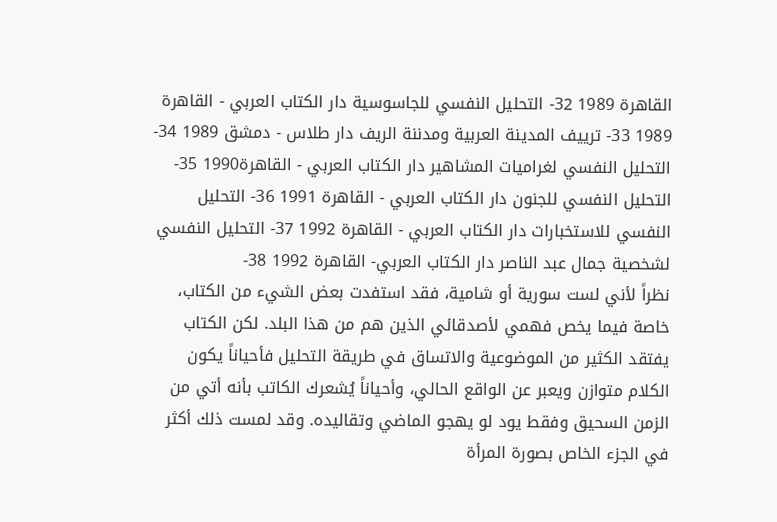القاهرة 1989 32- التحليل النفسي للجاسوسية دار الكتاب العربي - القاهرة 1989 33- ترييف المدينة العربية ومدننة الريف دار طلاس - دمشق 1989 34- التحليل النفسي لغراميات المشاهير دار الكتاب العربي - القاهرة1990 35- التحليل النفسي للجنون دار الكتاب العربي - القاهرة 1991 36- التحليل النفسي للاستخبارات دار الكتاب العربي - القاهرة 1992 37- التحليل النفسي لشخصية جمال عبد الناصر دار الكتاب العربي- القاهرة 1992 38-
نظراً لأني لست سورية أو شامية، فقد استفدت بعض الشيء من الكتاب، خاصة فيما يخص فهمي لأصدقائي الذين هم من هذا البلد. لكن الكتاب يفتقد الكثير من الموضوعية والاتساق في طريقة التحليل فأحياناً يكون الكلام متوازن ويعبر عن الواقع الحالي، وأحياناً يُشعرك الكاتب بأنه أتي من الزمن السحيق وفقط يود لو يهجو الماضي وتقاليده. وقد لمست ذلك أكثر في الجزء الخاص بصورة المرأة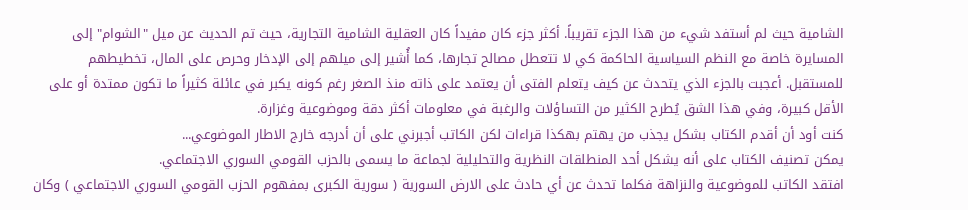الشامية حيث لم أستفد شيء من هذا الجزء تقريباً. أكثر جزء كان مفيداً كان العقلية الشامية التجارية، حيث تم الحديث عن ميل "الشوام" إلى المسايرة خاصة مع النظم السياسية الحاكمة كي لا تتعطل مصالح تجارها، كما أُشير إلى ميلهم إلى الإدخار وحرص على المال، تخطيطهم للمستقبل. أعجبت بالجزء الذي يتحدث عن كيف يتعلم الفتى أن يعتمد على ذاته منذ الصغر رغم كونه يكبر في عائلة كثيراً ما تكون ممتدة أو على الأقل كبيرة، وفي هذا الشق يُطرح الكثير من التساؤلات والرغبة في معلومات أكثر دقة وموضوعية وغزارة.
كنت أود أن أقدم الكتاب بشكل يجذب من يهتم بهكذا قراءات لكن الكاتب أجبرني على أن أدرجه خارج الاطار الموضوعي...
يمكن تصنيف الكتاب على أنه يشكل أحد المنطلقات النظرية والتحليلية لجماعة ما يسمى بالحزب القومي السوري الاجتماعي.
افتقد الكاتب للموضوعية والنزاهة فكلما تحدث عن أي حادث على الارض السورية ( سورية الكبرى بمفهوم الحزب القومي السوري الاجتماعي ) وكان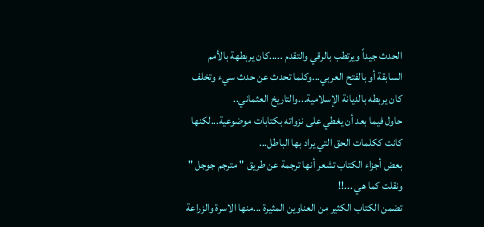الحدث جيداً ويرتطب بالرقي والتقدم .....كان يربطهة بالأمم السابقة أو بالفتح العربي...وكلما تحدث عن حدث سيء وتخلف كان يربطه بالديانة الإسلامية...والتاريخ العثماني..
حاول فيما بعد أن يغطي على نزواته بكتابات موضوعية...لكنها كانت ككلمات الحق التي يراد بها الباطل...
بعض أجزاء الكتاب تشعر أنها ترجمة عن طريق " مترجم جوجل " ونقلت كما هي ...!!
تضمن الكتاب الكثير من العناوين المثيرة ...منها الاسرة والزراعة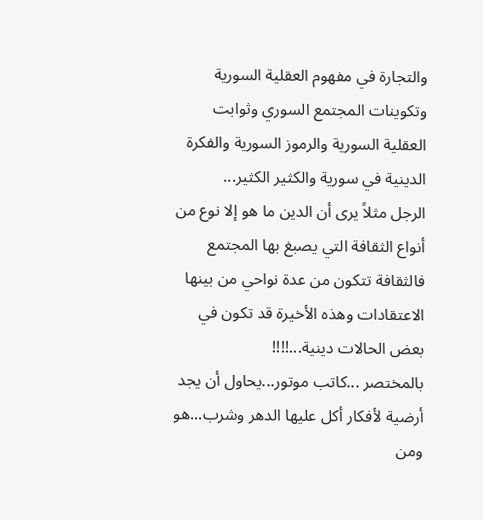والتجارة في مفهوم العقلية السورية وتكوينات المجتمع السوري وثوابت العقلية السورية والرموز السورية والفكرة الدينية في سورية والكثير الكثير...
الرجل مثلاً يرى أن الدين ما هو إلا نوع من أنواع الثقافة التي يصبغ بها المجتمع فالثقافة تتكون من عدة نواحي من بينها الاعتقادات وهذه الأخيرة قد تكون في بعض الحالات دينية...!!!!
بالمختصر ...كاتب موتور...يحاول أن يجد أرضية لأفكار أكل عليها الدهر وشرب...هو ومن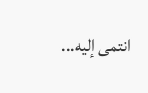انتمى إليه...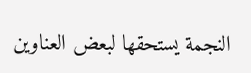النجمة يستحقها لبعض العناوين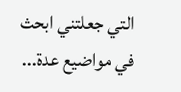التي جعلتني ابحث في مواضيع عدة...